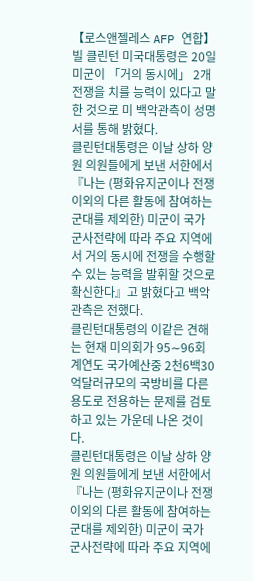【로스앤젤레스 AFP 연합】 빌 클린턴 미국대통령은 20일 미군이 「거의 동시에」 2개 전쟁을 치를 능력이 있다고 말한 것으로 미 백악관측이 성명서를 통해 밝혔다.
클린턴대통령은 이날 상하 양원 의원들에게 보낸 서한에서 『나는 (평화유지군이나 전쟁 이외의 다른 활동에 참여하는 군대를 제외한) 미군이 국가군사전략에 따라 주요 지역에서 거의 동시에 전쟁을 수행할 수 있는 능력을 발휘할 것으로 확신한다』고 밝혔다고 백악관측은 전했다.
클린턴대통령의 이같은 견해는 현재 미의회가 95∼96회계연도 국가예산중 2천6백30억달러규모의 국방비를 다른 용도로 전용하는 문제를 검토하고 있는 가운데 나온 것이다.
클린턴대통령은 이날 상하 양원 의원들에게 보낸 서한에서 『나는 (평화유지군이나 전쟁 이외의 다른 활동에 참여하는 군대를 제외한) 미군이 국가군사전략에 따라 주요 지역에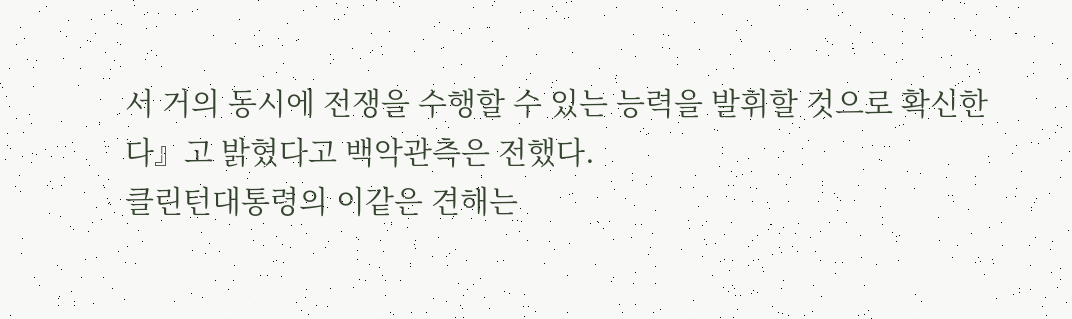서 거의 동시에 전쟁을 수행할 수 있는 능력을 발휘할 것으로 확신한다』고 밝혔다고 백악관측은 전했다.
클린턴대통령의 이같은 견해는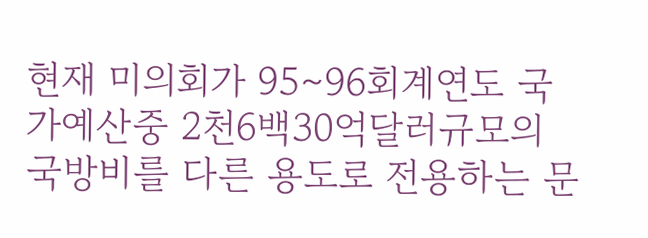현재 미의회가 95∼96회계연도 국가예산중 2천6백30억달러규모의 국방비를 다른 용도로 전용하는 문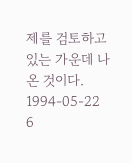제를 검토하고 있는 가운데 나온 것이다.
1994-05-22 6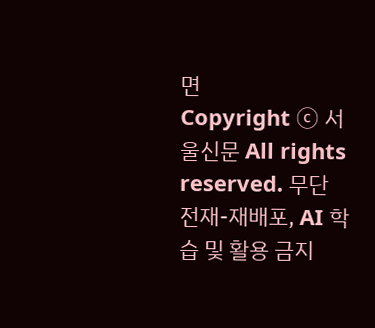면
Copyright ⓒ 서울신문 All rights reserved. 무단 전재-재배포, AI 학습 및 활용 금지